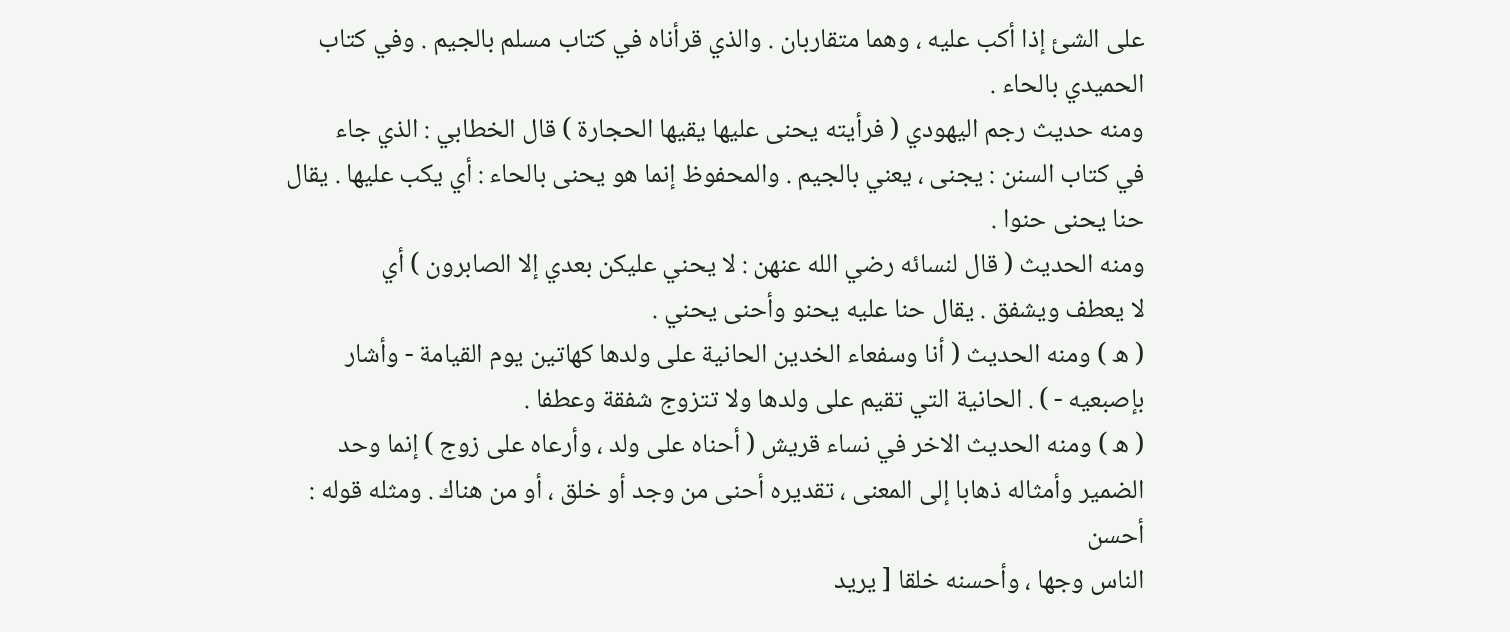على الشئ إذا أكب عليه ، وهما متقاربان . والذي قرأناه في كتاب مسلم بالجيم . وفي كتاب
الحميدي بالحاء .
ومنه حديث رجم اليهودي ( فرأيته يحنى عليها يقيها الحجارة ) قال الخطابي : الذي جاء
في كتاب السنن : يجنى ، يعني بالجيم . والمحفوظ إنما هو يحنى بالحاء : أي يكب عليها . يقال
حنا يحنى حنوا .
ومنه الحديث ( قال لنسائه رضي الله عنهن : لا يحني عليكن بعدي إلا الصابرون ) أي
لا يعطف ويشفق . يقال حنا عليه يحنو وأحنى يحني .
( ه ) ومنه الحديث ( أنا وسفعاء الخدين الحانية على ولدها كهاتين يوم القيامة - وأشار
بإصبعيه - ) . الحانية التي تقيم على ولدها ولا تتزوج شفقة وعطفا .
( ه ) ومنه الحديث الاخر في نساء قريش ( أحناه على ولد ، وأرعاه على زوج ) إنما وحد
الضمير وأمثاله ذهابا إلى المعنى ، تقديره أحنى من وجد أو خلق ، أو من هناك . ومثله قوله : أحسن
الناس وجها ، وأحسنه خلقا [ يريد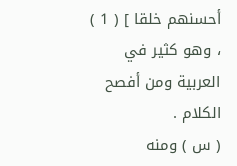أحسنهم خلقا ] ( 1 ) ، وهو كثير في العربية ومن أفصح الكلام .
( س ) ومنه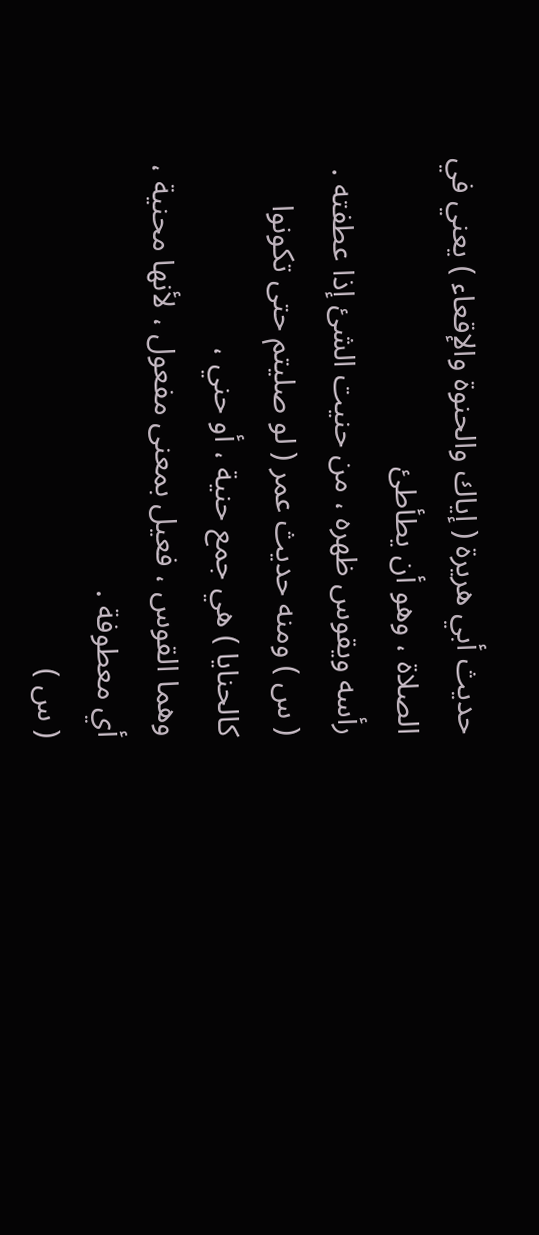حديث أبي هريرة ( إياك والحنوة والإقعاء ) يعني في الصلاة ، وهو أن يطأطئ
رأسه ويقوس ظهره ، من حنيت الشئ إذا عطفته .
( س ) ومنه حديث عمر ( لو صليتم حتى تكونوا كالحنايا ) هي جمع حنية ، أو حني ،
وهما القوس ، فعيل بمعنى مفعول ، لأنها محنية ، أي معطوفة .
( س )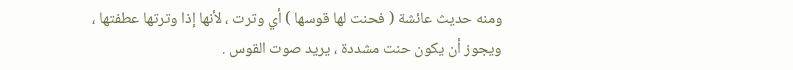ومنه حديث عائشة ( فحنت لها قوسها ) أي وترت ، لأنها إذا وترتها عطفتها ،
ويجوز أن يكون حنت مشددة ، يريد صوت القوس .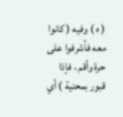( ه ) وفيه ( كانوا معه فأشرفوا على حرة وأقم ، فإذا قبور بمحنية ) أي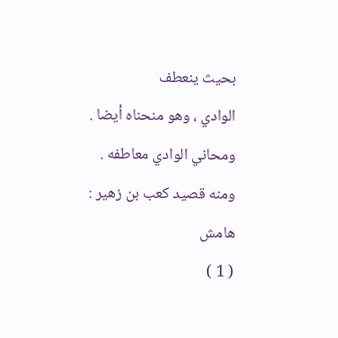بحيث ينعطف
الوادي ، وهو منحناه أيضا . ومحاني الوادي معاطفه .
ومنه قصيد كعب بن زهير :
هامش
( 1 )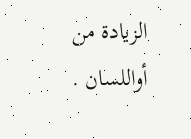الزيادة من أواللسان .